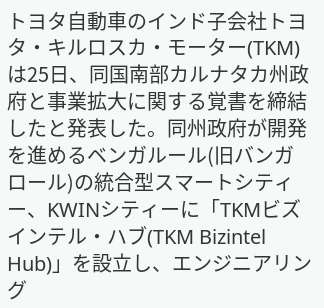トヨタ自動車のインド子会社トヨタ・キルロスカ・モーター(TKM)は25日、同国南部カルナタカ州政府と事業拡大に関する覚書を締結したと発表した。同州政府が開発を進めるベンガルール(旧バンガロール)の統合型スマートシティー、KWINシティーに「TKMビズインテル・ハブ(TKM Bizintel Hub)」を設立し、エンジニアリング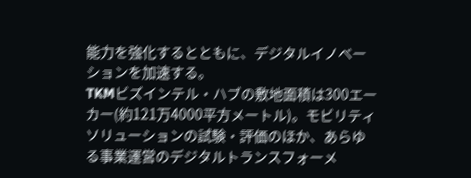能力を強化するとともに、デジタルイノベーションを加速する。
TKMビズインテル・ハブの敷地面積は300エーカー(約121万4000平方メートル)。モビリティソリューションの試験・評価のほか、あらゆる事業運営のデジタルトランスフォーメ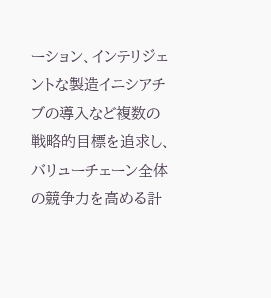ーション、インテリジェントな製造イニシアチブの導入など複数の戦略的目標を追求し、バリューチェーン全体の競争力を高める計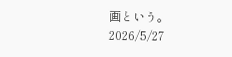画という。
2026/5/27